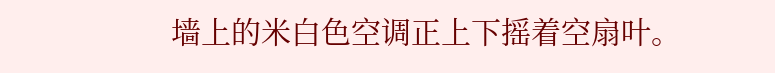墙上的米白色空调正上下摇着空扇叶。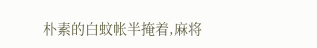朴素的白蚊帐半掩着,麻将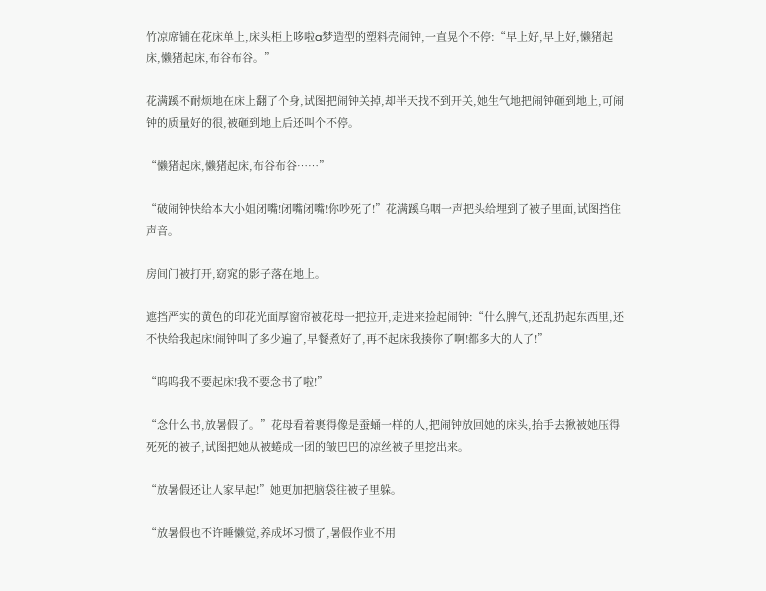竹凉席铺在花床单上,床头柜上哆啦a梦造型的塑料壳闹钟,一直晃个不停:“早上好,早上好,懒猪起床,懒猪起床,布谷布谷。”

花满蹊不耐烦地在床上翻了个身,试图把闹钟关掉,却半天找不到开关,她生气地把闹钟砸到地上,可闹钟的质量好的很,被砸到地上后还叫个不停。

“懒猪起床,懒猪起床,布谷布谷……”

“破闹钟快给本大小姐闭嘴!闭嘴闭嘴!你吵死了!”花满蹊乌咽一声把头给埋到了被子里面,试图挡住声音。

房间门被打开,窈窕的影子落在地上。

遮挡严实的黄色的印花光面厚窗帘被花母一把拉开,走进来捡起闹钟:“什么脾气,还乱扔起东西里,还不快给我起床!闹钟叫了多少遍了,早餐煮好了,再不起床我揍你了啊!都多大的人了!”

“呜呜我不要起床!我不要念书了啦!”

“念什么书,放暑假了。”花母看着裹得像是蚕蛹一样的人,把闹钟放回她的床头,抬手去揪被她压得死死的被子,试图把她从被蜷成一团的皱巴巴的凉丝被子里挖出来。

“放暑假还让人家早起!”她更加把脑袋往被子里躲。

“放暑假也不许睡懒觉,养成坏习惯了,暑假作业不用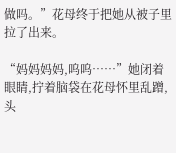做吗。”花母终于把她从被子里拉了出来。

“妈妈妈妈,呜呜……”她闭着眼睛,拧着脑袋在花母怀里乱蹭,头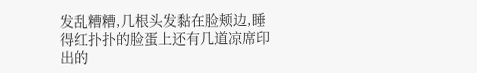发乱糟糟,几根头发黏在脸颊边,睡得红扑扑的脸蛋上还有几道凉席印出的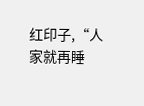红印子,“人家就再睡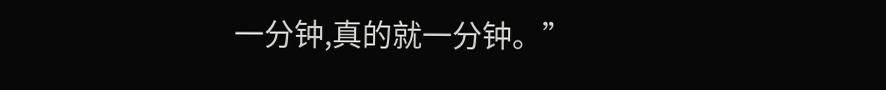一分钟,真的就一分钟。”